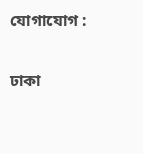যোগাযোগ :

ঢাকা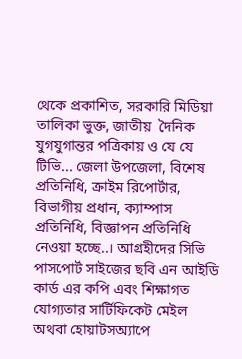থেকে প্রকাশিত, সরকারি মিডিয়া তালিকা ভুক্ত, জাতীয়  দৈনিক যুগযুগান্তর পত্রিকায় ও যে যে টিভি... জেলা উপজেলা, বিশেষ প্রতিনিধি, ক্রাইম রিপোর্টার, বিভাগীয় প্রধান, ক্যাম্পাস প্রতিনিধি, বিজ্ঞাপন প্রতিনিধি নেওয়া হচ্ছে..। আগ্রহীদের সিভি পাসপোর্ট সাইজের ছবি এন আইডি কার্ড এর কপি এবং শিক্ষাগত যোগ্যতার সার্টিফিকেট মেইল অথবা হোয়াটসঅ্যাপে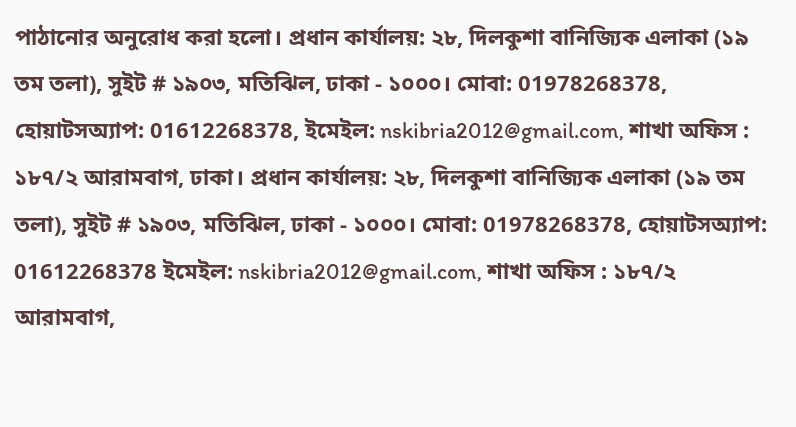পাঠানোর অনুরোধ করা হলো। প্রধান কার্যালয়: ২৮, দিলকুশা বানিজ্যিক এলাকা (১৯ তম তলা), সুইট # ১৯০৩, মতিঝিল, ঢাকা - ১০০০। মোবা: 01978268378, হোয়াটসঅ্যাপ: 01612268378, ইমেইল: nskibria2012@gmail.com, শাখা অফিস : ১৮৭/২ আরামবাগ, ঢাকা। প্রধান কার্যালয়: ২৮, দিলকুশা বানিজ্যিক এলাকা (১৯ তম তলা), সুইট # ১৯০৩, মতিঝিল, ঢাকা - ১০০০। মোবা: 01978268378, হোয়াটসঅ্যাপ: 01612268378 ইমেইল: nskibria2012@gmail.com, শাখা অফিস : ১৮৭/২ আরামবাগ,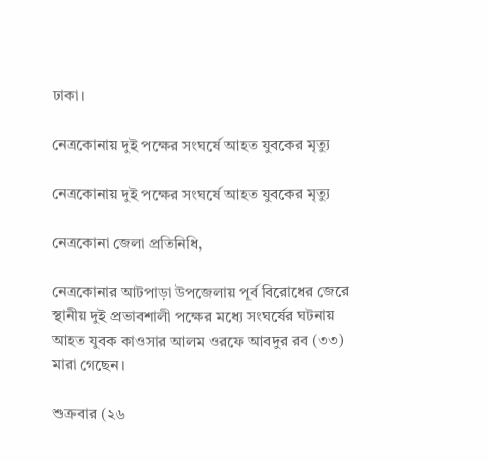ঢাকা।

নেত্রকোনায় দুই পক্ষের সংঘর্ষে আহত যুবকের মৃত্যু

নেত্রকোনায় দুই পক্ষের সংঘর্ষে আহত যুবকের মৃত্যু

নেত্রকোনা জেলা প্রতিনিধি,

নেত্রকোনার আটপাড়া উপজেলায় পূর্ব বিরোধের জেরে স্থানীয় দুই প্রভাবশালী পক্ষের মধ্যে সংঘর্ষের ঘটনায় আহত যুবক কাওসার আলম ওরফে আবদুর রব (৩৩) মারা গেছেন।

শুক্রবার (২৬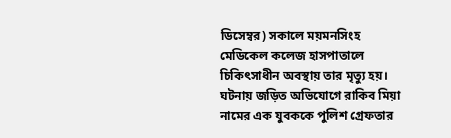ডিসেম্বর) সকালে ময়মনসিংহ মেডিকেল কলেজ হাসপাতালে চিকিৎসাধীন অবস্থায় তার মৃত্যু হয়। ঘটনায় জড়িত অভিযোগে রাকিব মিয়া নামের এক যুবককে পুলিশ গ্রেফতার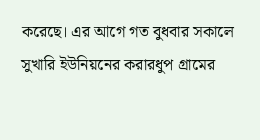করেছে। এর আগে গত বুধবার সকালে সুখারি ইউনিয়নের করারধুপ গ্রামের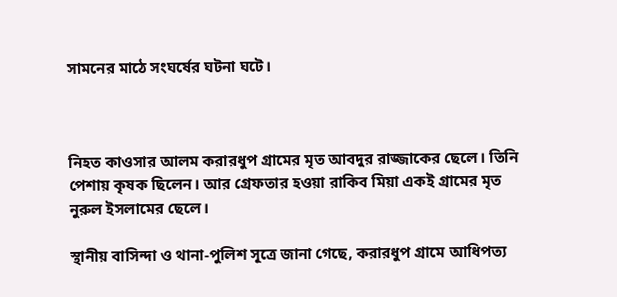সামনের মাঠে সংঘর্ষের ঘটনা ঘটে।



নিহত কাওসার আলম করারধুপ গ্রামের মৃত আবদুর রাজ্জাকের ছেলে। তিনি পেশায় কৃষক ছিলেন। আর গ্রেফতার হওয়া রাকিব মিয়া একই গ্রামের মৃত নুরুল ইসলামের ছেলে।

স্থানীয় বাসিন্দা ও থানা-পুলিশ সূত্রে জানা গেছে, করারধুপ গ্রামে আধিপত্য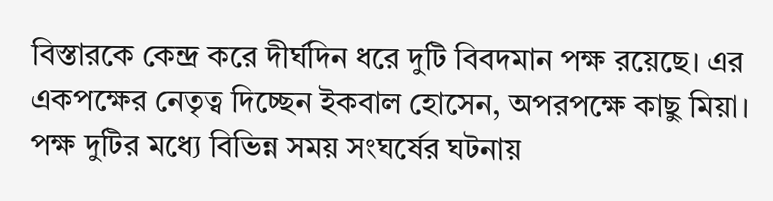বিস্তারকে কেন্দ্র করে দীর্ঘদিন ধরে দুটি বিবদমান পক্ষ রয়েছে। এর একপক্ষের নেতৃত্ব দিচ্ছেন ইকবাল হোসেন, অপরপক্ষে কাছু মিয়া। পক্ষ দুটির মধ্যে বিভিন্ন সময় সংঘর্ষের ঘটনায়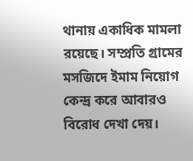থানায় একাধিক মামলা রয়েছে। সম্প্রতি গ্রামের মসজিদে ইমাম নিয়োগ কেন্দ্র করে আবারও বিরোধ দেখা দেয়।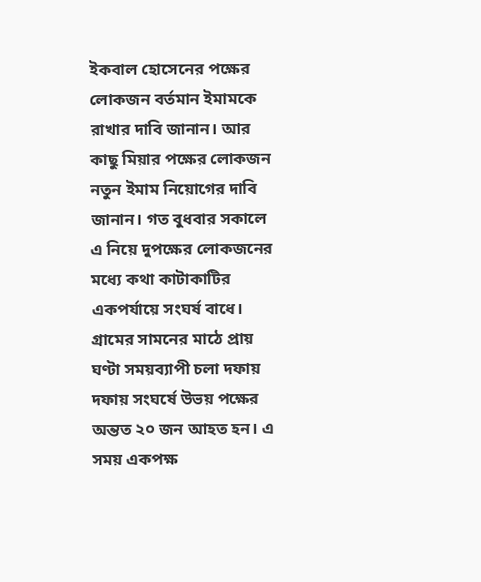ইকবাল হোসেনের পক্ষের লোকজন বর্তমান ইমামকে রাখার দাবি জানান। আর কাছু মিয়ার পক্ষের লোকজন নতুন ইমাম নিয়োগের দাবি জানান। গত বুধবার সকালে এ নিয়ে দুপক্ষের লোকজনের মধ্যে কথা কাটাকাটির একপর্যায়ে সংঘর্ষ বাধে। গ্রামের সামনের মাঠে প্রায় ঘণ্টা সময়ব্যাপী চলা দফায় দফায় সংঘর্ষে উভয় পক্ষের অন্তত ২০ জন আহত হন। এ সময় একপক্ষ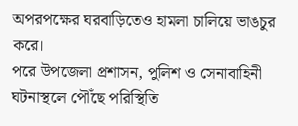অপরপক্ষের ঘরবাড়িতেও হামলা চালিয়ে ভাঙচুর করে।
পরে উপজেলা প্রশাসন, পুলিশ ও সেনাবাহিনী ঘটনাস্থলে পৌঁছে পরিস্থিতি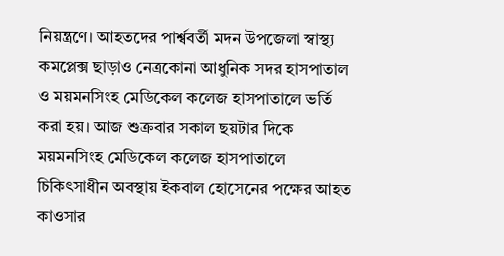নিয়ন্ত্রণে। আহতদের পার্শ্ববর্তী মদন উপজেলা স্বাস্থ্য কমপ্লেক্স ছাড়াও নেত্রকোনা আধুনিক সদর হাসপাতাল ও ময়মনসিংহ মেডিকেল কলেজ হাসপাতালে ভর্তি করা হয়। আজ শুক্রবার সকাল ছয়টার দিকে ময়মনসিংহ মেডিকেল কলেজ হাসপাতালে চিকিৎসাধীন অবস্থায় ইকবাল হোসেনের পক্ষের আহত কাওসার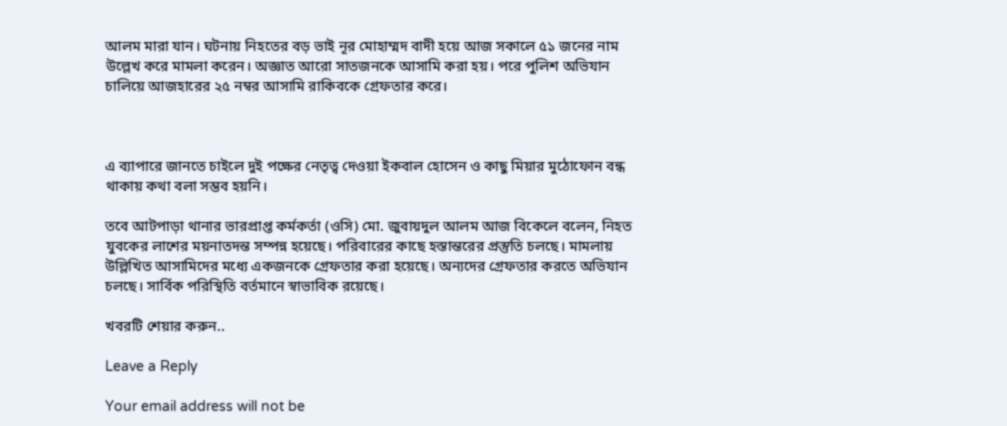আলম মারা যান। ঘটনায় নিহতের বড় ভাই নূর মোহাম্মদ বাদী হয়ে আজ সকালে ৫১ জনের নাম উল্লেখ করে মামলা করেন। অজ্ঞাত আরো সাতজনকে আসামি করা হয়। পরে পুলিশ অভিযান চালিয়ে আজহারের ২৫ নম্বর আসামি রাকিবকে গ্রেফতার করে।



এ ব্যাপারে জানতে চাইলে দুই পক্ষের নেতৃত্ব দেওয়া ইকবাল হোসেন ও কাছু মিয়ার মুঠোফোন বন্ধ থাকায় কথা বলা সম্ভব হয়নি।

তবে আটপাড়া থানার ভারপ্রাপ্ত কর্মকর্তা (ওসি) মো. জুবায়দুল আলম আজ বিকেলে বলেন, নিহত যুবকের লাশের ময়নাতদন্ত সম্পন্ন হয়েছে। পরিবারের কাছে হস্তান্তরের প্রস্তুতি চলছে। মামলায় উল্লিখিত আসামিদের মধ্যে একজনকে গ্রেফতার করা হয়েছে। অন্যদের গ্রেফতার করতে অভিযান চলছে। সার্বিক পরিস্থিতি বর্তমানে স্বাভাবিক রয়েছে।

খবরটি শেয়ার করুন..

Leave a Reply

Your email address will not be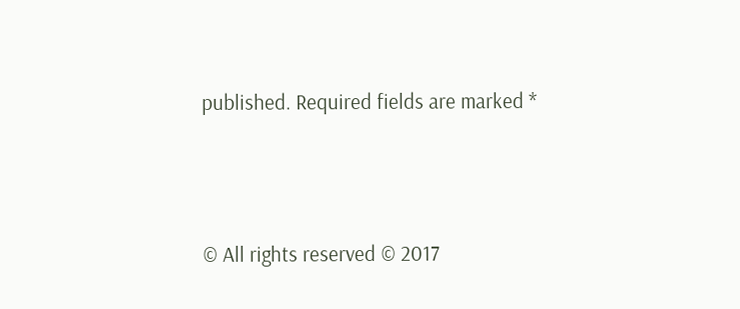published. Required fields are marked *




© All rights reserved © 2017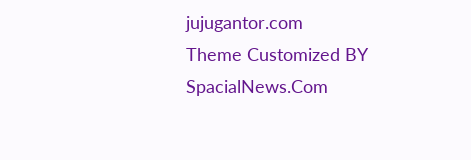jujugantor.com
Theme Customized BY SpacialNews.Com